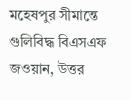মহেষপুর সীমান্তে গুলিবিদ্ধ বিএসএফ জওয়ান, উত্তর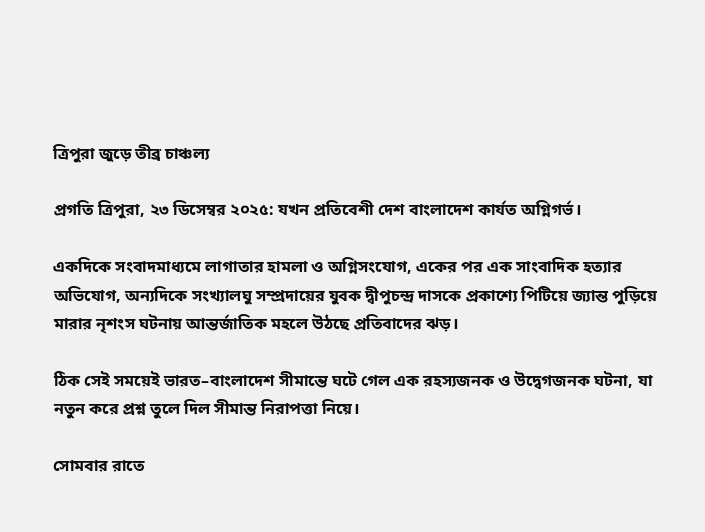ত্রিপুরা জুড়ে তীব্র চাঞ্চল্য

প্রগতি ত্রিপুরা, ২৩ ডিসেম্বর ২০২৫: যখন প্রতিবেশী দেশ বাংলাদেশ কার্যত অগ্নিগর্ভ।

একদিকে সংবাদমাধ্যমে লাগাতার হামলা ও অগ্নিসংযোগ, একের পর এক সাংবাদিক হত্যার অভিযোগ, অন্যদিকে সংখ্যালঘু সম্প্রদায়ের যুবক দ্বীপুচন্দ্র দাসকে প্রকাশ্যে পিটিয়ে জ্যান্ত পুড়িয়ে মারার নৃশংস ঘটনায় আন্তর্জাতিক মহলে উঠছে প্রতিবাদের ঝড়।

ঠিক সেই সময়েই ভারত–বাংলাদেশ সীমান্তে ঘটে গেল এক রহস্যজনক ও উদ্বেগজনক ঘটনা, যা নতুন করে প্রশ্ন তুলে দিল সীমান্ত নিরাপত্তা নিয়ে।

সোমবার রাতে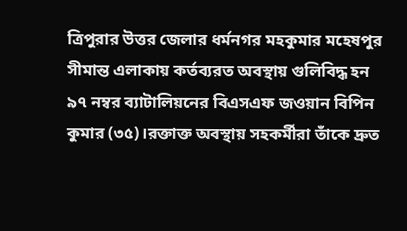ত্রিপুরার উত্তর জেলার ধর্মনগর মহকুমার মহেষপুর সীমান্ত এলাকায় কর্তব্যরত অবস্থায় গুলিবিদ্ধ হন ৯৭ নম্বর ব্যাটালিয়নের বিএসএফ জওয়ান বিপিন কুমার (৩৫)।রক্তাক্ত অবস্থায় সহকর্মীরা তাঁকে দ্রুত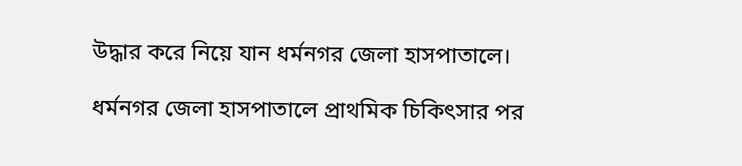উদ্ধার করে নিয়ে যান ধর্মনগর জেলা হাসপাতালে।

ধর্মনগর জেলা হাসপাতালে প্রাথমিক চিকিৎসার পর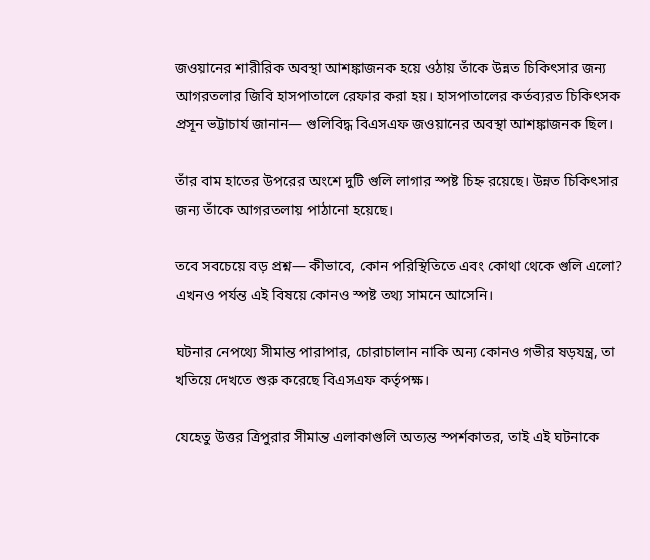জওয়ানের শারীরিক অবস্থা আশঙ্কাজনক হয়ে ওঠায় তাঁকে উন্নত চিকিৎসার জন্য আগরতলার জিবি হাসপাতালে রেফার করা হয়। হাসপাতালের কর্তব্যরত চিকিৎসক প্রসূন ভট্টাচার্য জানান— গুলিবিদ্ধ বিএসএফ জওয়ানের অবস্থা আশঙ্কাজনক ছিল।

তাঁর বাম হাতের উপরের অংশে দুটি গুলি লাগার স্পষ্ট চিহ্ন রয়েছে। উন্নত চিকিৎসার জন্য তাঁকে আগরতলায় পাঠানো হয়েছে।

তবে সবচেয়ে বড় প্রশ্ন— কীভাবে, কোন পরিস্থিতিতে এবং কোথা থেকে গুলি এলো? এখনও পর্যন্ত এই বিষয়ে কোনও স্পষ্ট তথ্য সামনে আসেনি।

ঘটনার নেপথ্যে সীমান্ত পারাপার, চোরাচালান নাকি অন্য কোনও গভীর ষড়যন্ত্র, তা খতিয়ে দেখতে শুরু করেছে বিএসএফ কর্তৃপক্ষ।

যেহেতু উত্তর ত্রিপুরার সীমান্ত এলাকাগুলি অত্যন্ত স্পর্শকাতর, তাই এই ঘটনাকে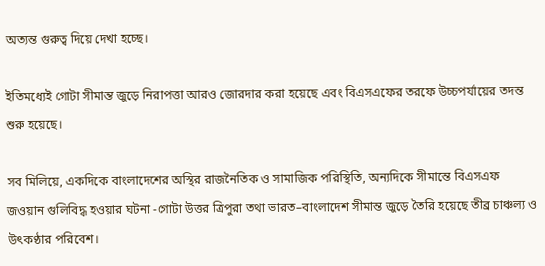অত্যন্ত গুরুত্ব দিয়ে দেখা হচ্ছে।

ইতিমধ্যেই গোটা সীমান্ত জুড়ে নিরাপত্তা আরও জোরদার করা হয়েছে এবং বিএসএফের তরফে উচ্চপর্যায়ের তদন্ত শুরু হয়েছে।

সব মিলিয়ে, একদিকে বাংলাদেশের অস্থির রাজনৈতিক ও সামাজিক পরিস্থিতি, অন্যদিকে সীমান্তে বিএসএফ জওয়ান গুলিবিদ্ধ হওয়ার ঘটনা -গোটা উত্তর ত্রিপুরা তথা ভারত–বাংলাদেশ সীমান্ত জুড়ে তৈরি হয়েছে তীব্র চাঞ্চল্য ও উৎকণ্ঠার পরিবেশ।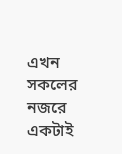এখন সকলের নজরে একটাই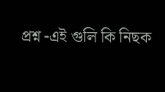প্রশ্ন -এই গুলি কি নিছক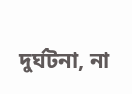দুর্ঘটনা, না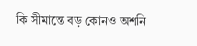কি সীমান্তে বড় কোনও অশনি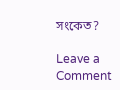সংকেত?

Leave a Comment